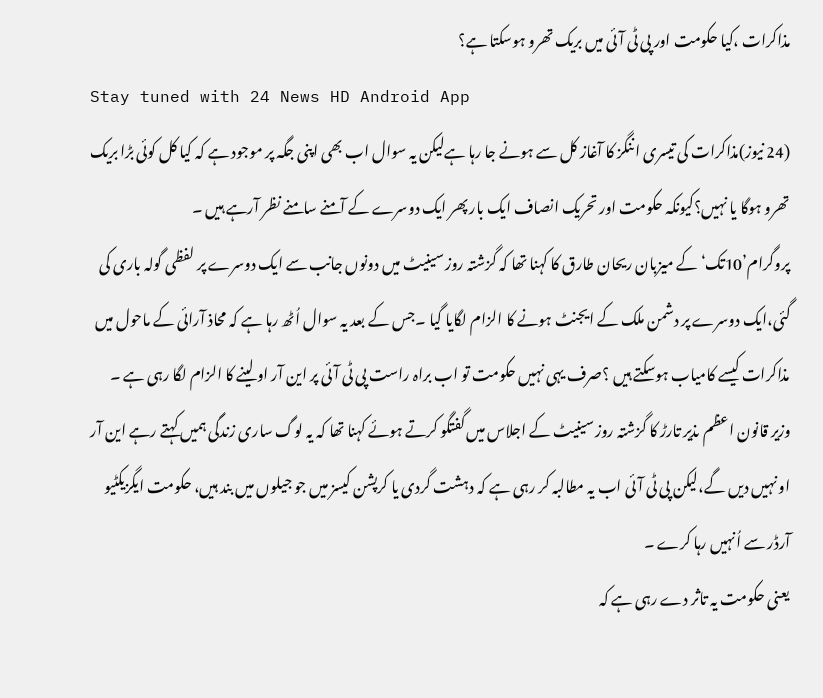مذاکرات ،کیا حکومت اور پی ٹی آئی میں بریک تھرو ہوسکتا ہے؟
Stay tuned with 24 News HD Android App
(24 نیوز)مذاکرات کی تیسری اننگز کا آغاز کل سے ہونے جا رہا ہےلیکن یہ سوال اب بھی اپنی جگہ پر موجود ہے کہ کیا کل کوئی بڑا بریک تھرو ہوگا یا نہیں؟کیونکہ حکومت اور تحریک انصاف ایک بار پھر ایک دوسرے کے آمنے سامنے نظر آرہے ہیں ۔
پروگرام’10تک‘ کے میزبان ریحان طارق کا کہنا تھا کہ گزشتہ روز سینیٹ میں دونوں جانب سے ایک دوسرے پر لفظی گولہ باری کی گئی،ایک دوسرے پر دشمن ملک کے ایجنٹ ہونے کا الزام لگایا گیا ۔جس کے بعد یہ سوال اُٹھ رہا ہے کہ محاذ آرائی کے ماحول میں مذاکرات کیسے کامیاب ہوسکتے ہیں ؟صرف یہی نہیں حکومت تو اب براہ راست پی ٹی آئی پر این آر او لینے کا الزام لگا رہی ہے ۔
وزیر قانون اعظم ںذیر تارڑ کا گزشتہ روز سینیٹ کے اجلاس میں گفتگو کرتے ہوئے کہنا تھا کہ یہ لوگ ساری زندگی ہمیں کہتے رہے این آر او نہیں دیں گے،لیکن پی ٹی آئی اب یہ مطالبہ کر رہی ہے کہ دہشت گردی یا کرپشن کیسز میں جو جیلوں میں بند ہیں، حکومت ایگزیکٹیو آرڈر سے اُنہیں رہا کرے ۔
یعنی حکومت یہ تاثر دے رہی ہے کہ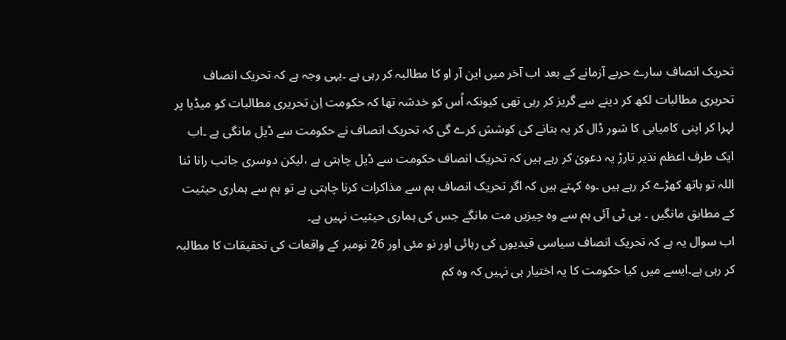تحریک انصاف سارے حربے آزمانے کے بعد اب آخر میں این آر او کا مطالبہ کر رہی ہے ۔یہی وجہ ہے کہ تحریک انصاف تحریری مطالبات لکھ کر دینے سے گریز کر رہی تھی کیونکہ اُس کو خدشہ تھا کہ حکومت اِن تحریری مطالبات کو میڈیا پر لہرا کر اپنی کامیابی کا شور ڈال کر یہ بتانے کی کوشش کرے گی کہ تحریک انصاف نے حکومت سے ڈیل مانگی ہے ۔اب ایک طرف اعظم نذیر تارڑ یہ دعویٰ کر رہے ہیں کہ تحریک انصاف حکومت سے ڈیل چاہتی ہے ،لیکن دوسری جانب رانا ثنا اللہ تو ہاتھ کھڑے کر رہے ہیں ۔وہ کہتے ہیں کہ اگر تحریک انصاف ہم سے مذاکرات کرنا چاہتی ہے تو ہم سے ہماری حیثیت کے مطابق مانگیں ۔ پی ٹی آئی ہم سے وہ چیزیں مت مانگے جس کی ہماری حیثیت نہیں ہے۔
اب سوال یہ ہے کہ تحریک انصاف سیاسی قیدیوں کی رہائی اور نو مئی اور 26 نومبر کے واقعات کی تحقیقات کا مطالبہ کر رہی ہے۔ایسے میں کیا حکومت کا یہ اختیار ہی نہیں کہ وہ کم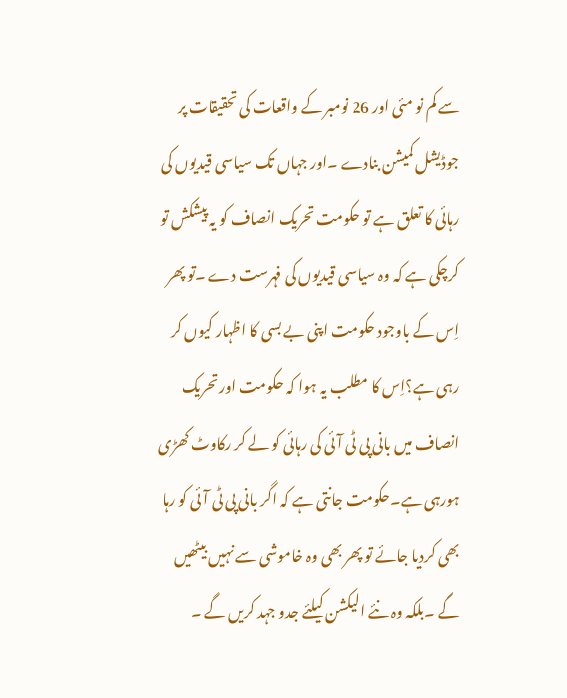سے کم نو مئی اور 26 نومبر کے واقعات کی تحقیقات پر جوڈیشل کمیشن بنادے ۔اور جہاں تک سیاسی قیدیوں کی رہائی کا تعلق ہے تو حکومت تحریک انصاف کو یہ پیشکش تو کرچکی ہے کہ وہ سیاسی قیدیوں کی فہرست دے ۔تو پھر اِس کے باوجود حکومت اپنی بے بسی کا اظہار کیوں کر رہی ہے؟اِس کا مطلب یہ ہوا کہ حکومت اور تحریک انصاف میں بانی پی ٹی آئی کی رہائی کو لے کر رکاوٹ کھڑی ہورہی ہے۔حکومت جانتی ہے کہ اگر بانی پی ٹی آئی کو رہا بھی کردیا جائے تو پھر بھی وہ خاموشی سے نہیں بیٹھیں گے ۔بلکہ وہ نئے الیکشن کیلئے جدو جہد کریں گے ۔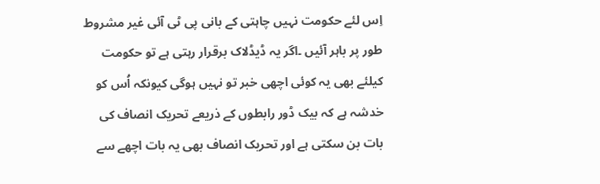اِس لئے حکومت نہیں چاہتی کے بانی پی ٹی آئی غیر مشروط طور پر باہر آئیں ۔اگر یہ ڈیڈلاک برقرار رہتی ہے تو حکومت کیلئے بھی یہ کوئی اچھی خبر تو نہیں ہوگی کیونکہ اُس کو خدشہ ہے کہ بیک ڈور رابطوں کے ذریعے تحریک انصاف کی بات بن سکتی ہے اور تحریک انصاف بھی یہ بات اچھے سے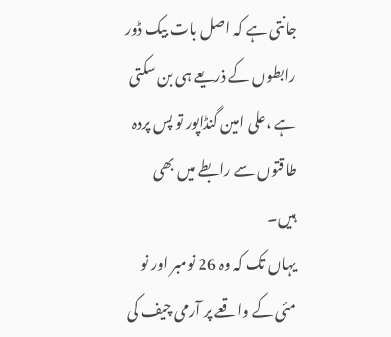جانتی ہے کہ اصل بات بیک ڈور رابطوں کے ذریعے ہی بن سکتی ہے ،علی امین گنڈاپور تو پس پردہ طاقتوں سے رابطے میں بھی ہیں۔
یہاں تک کہ وہ 26 نومبر اور نو مئی کے واقعے پر آرمی چیف کی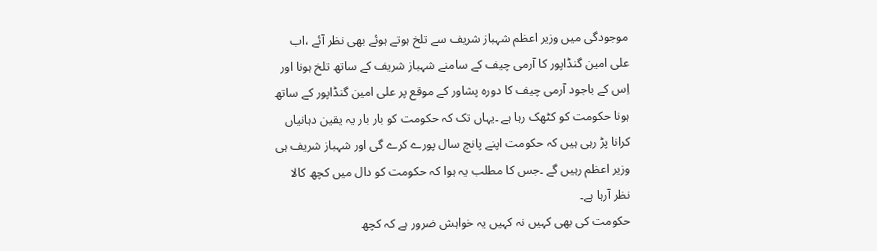موجودگی میں وزیر اعظم شہباز شریف سے تلخ ہوتے ہوئے بھی نظر آئے ،اب علی امین گنڈاپور کا آرمی چیف کے سامنے شہباز شریف کے ساتھ تلخ ہونا اور اِس کے باجود آرمی چیف کا دورہ پشاور کے موقع پر علی امین گنڈاپور کے ساتھ ہونا حکومت کو کٹھک رہا ہے ۔یہاں تک کہ حکومت کو بار بار یہ یقین دہانیاں کرانا پڑ رہی ہیں کہ حکومت اپنے پانچ سال پورے کرے گی اور شہباز شریف ہی وزیر اعظم رہیں گے ۔جس کا مطلب یہ ہوا کہ حکومت کو دال میں کچھ کالا نظر آرہا ہے۔
حکومت کی بھی کہیں نہ کہیں یہ خواہش ضرور ہے کہ کچھ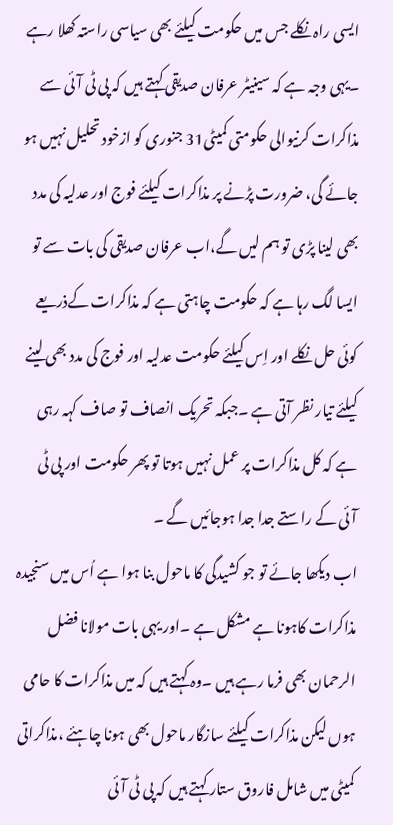ایسی راہ نکلے جس میں حکومت کیلئے بھی سیاسی راستہ کھلا رہے ۔یہی وجہ ہے کہ سینیٹر عرفان صدیقی کہتے ہیں کہ پی ٹی آئی سے مذاکرات کرنیوالی حکومتی کمیٹی31 جنوری کو ازخود تحلیل نہیں ہو جائے گی، ضرورت پڑنے پر مذاکرات کیلئے فوج اور عدلیہ کی مدد بھی لینا پڑی تو ہم لیں گے،اب عرفان صدیقی کی بات سے تو ایسا لگ رہا ہے کہ حکومت چاہتی ہے کہ مذاکرات کےذریعے کوئی حل نکلے اور اِس کیلئے حکومت عدلیہ اور فوج کی مدد بھی لینے کیلئے تیار نظر آتی ہے ۔جبکہ تحریک انصاف تو صاف کہہ رہی ہے کہ کل مذاکرات پر عمل نہیں ہوتا تو پھر حکومت اور پی ٹی آئی کے راستے جدا جدا ہوجائیں گے ۔
اب دیکھا جائے تو جو کشیدگی کا ماحول بنا ہوا ہے اُس میں سنجیدہ مذاکرات کاہونا ہے مشکل ہے ۔اور یہی بات مولانا فضل الرحمان بھی فرما رہے ہیں ۔وہ کہتے ہیں کہ میں مذاکرات کا حامی ہوں لیکن مذاکرات کیلئے سازگار ماحول بھی ہونا چاہئے ،مذاکراتی کمیٹی میں شامل فاروق ستار کہتے ہیں کہ پی ٹی آئی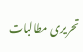تحریری مطالبات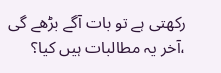رکھتی ہے تو بات آگے بڑھے گی ،آخر یہ مطالبات ہیں کیا؟